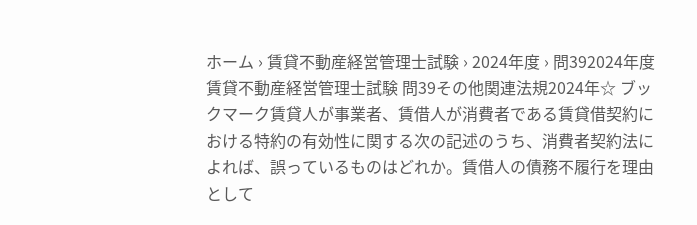ホーム › 賃貸不動産経営管理士試験 › 2024年度 › 問392024年度 賃貸不動産経営管理士試験 問39その他関連法規2024年☆ ブックマーク賃貸人が事業者、賃借人が消費者である賃貸借契約における特約の有効性に関する次の記述のうち、消費者契約法によれば、誤っているものはどれか。賃借人の債務不履行を理由として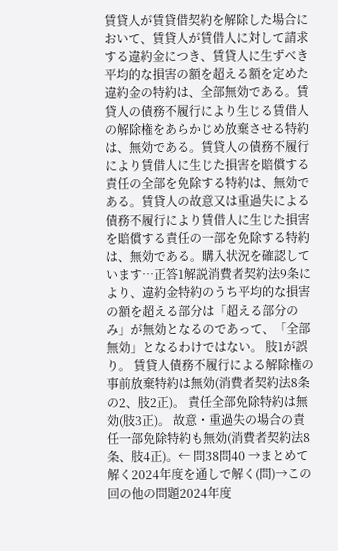賃貸人が賃貸借契約を解除した場合において、賃貸人が賃借人に対して請求する違約金につき、賃貸人に生ずべき平均的な損害の額を超える額を定めた違約金の特約は、全部無効である。賃貸人の債務不履行により生じる賃借人の解除権をあらかじめ放棄させる特約は、無効である。賃貸人の債務不履行により賃借人に生じた損害を賠償する責任の全部を免除する特約は、無効である。賃貸人の故意又は重過失による債務不履行により賃借人に生じた損害を賠償する責任の一部を免除する特約は、無効である。購入状況を確認しています…正答1解説消費者契約法9条により、違約金特約のうち平均的な損害の額を超える部分は「超える部分のみ」が無効となるのであって、「全部無効」となるわけではない。 肢1が誤り。 賃貸人債務不履行による解除権の事前放棄特約は無効(消費者契約法8条の2、肢2正)。 責任全部免除特約は無効(肢3正)。 故意・重過失の場合の責任一部免除特約も無効(消費者契約法8条、肢4正)。← 問38問40 →まとめて解く2024年度を通しで解く(問)→この回の他の問題2024年度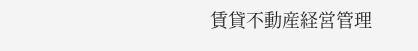賃貸不動産経営管理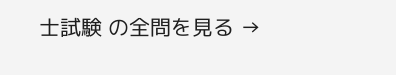士試験 の全問を見る →